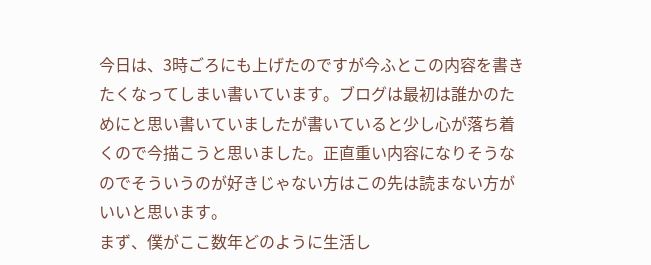今日は、3時ごろにも上げたのですが今ふとこの内容を書きたくなってしまい書いています。ブログは最初は誰かのためにと思い書いていましたが書いていると少し心が落ち着くので今描こうと思いました。正直重い内容になりそうなのでそういうのが好きじゃない方はこの先は読まない方がいいと思います。
まず、僕がここ数年どのように生活し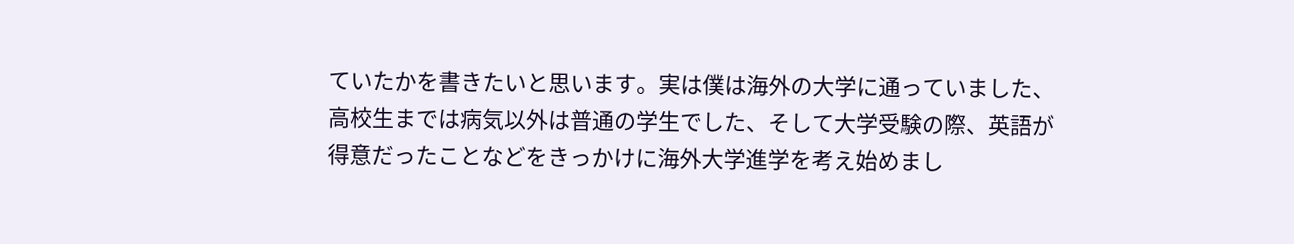ていたかを書きたいと思います。実は僕は海外の大学に通っていました、高校生までは病気以外は普通の学生でした、そして大学受験の際、英語が得意だったことなどをきっかけに海外大学進学を考え始めまし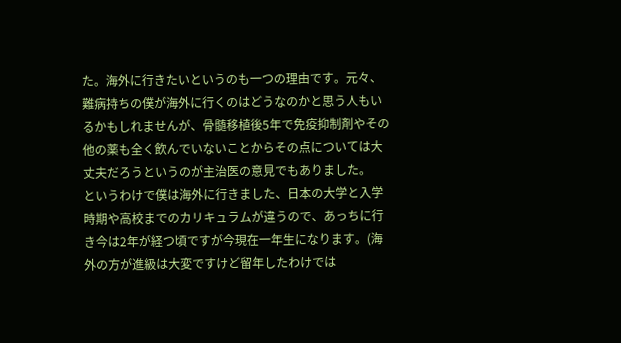た。海外に行きたいというのも一つの理由です。元々、難病持ちの僕が海外に行くのはどうなのかと思う人もいるかもしれませんが、骨髄移植後5年で免疫抑制剤やその他の薬も全く飲んでいないことからその点については大丈夫だろうというのが主治医の意見でもありました。
というわけで僕は海外に行きました、日本の大学と入学時期や高校までのカリキュラムが違うので、あっちに行き今は2年が経つ頃ですが今現在一年生になります。(海外の方が進級は大変ですけど留年したわけでは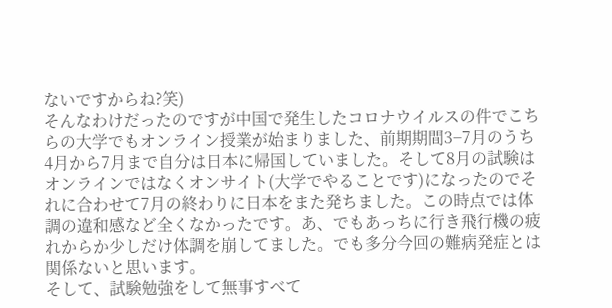ないですからね?笑)
そんなわけだったのですが中国で発生したコロナウイルスの件でこちらの大学でもオンライン授業が始まりました、前期期間3−7月のうち4月から7月まで自分は日本に帰国していました。そして8月の試験はオンラインではなくオンサイト(大学でやることです)になったのでそれに合わせて7月の終わりに日本をまた発ちました。この時点では体調の違和感など全くなかったです。あ、でもあっちに行き飛行機の疲れからか少しだけ体調を崩してました。でも多分今回の難病発症とは関係ないと思います。
そして、試験勉強をして無事すべて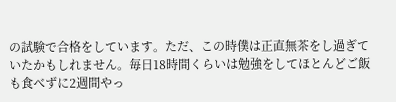の試験で合格をしています。ただ、この時僕は正直無茶をし過ぎていたかもしれません。毎日18時間くらいは勉強をしてほとんどご飯も食べずに2週間やっ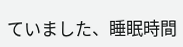ていました、睡眠時間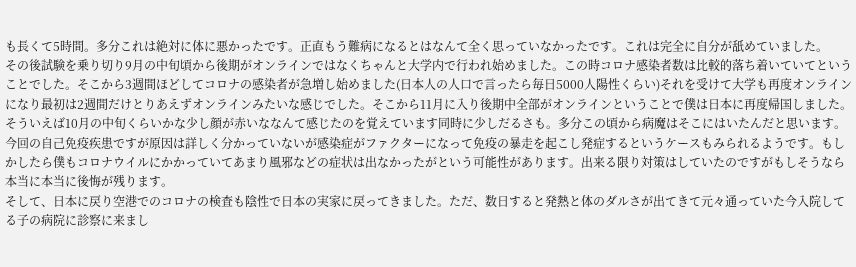も長くて5時間。多分これは絶対に体に悪かったです。正直もう難病になるとはなんて全く思っていなかったです。これは完全に自分が舐めていました。
その後試験を乗り切り9月の中旬頃から後期がオンラインではなくちゃんと大学内で行われ始めました。この時コロナ感染者数は比較的落ち着いていてということでした。そこから3週間ほどしてコロナの感染者が急増し始めました(日本人の人口で言ったら毎日5000人陽性くらい)それを受けて大学も再度オンラインになり最初は2週間だけとりあえずオンラインみたいな感じでした。そこから11月に入り後期中全部がオンラインということで僕は日本に再度帰国しました。そういえば10月の中旬くらいかな少し顔が赤いななんて感じたのを覚えています同時に少しだるさも。多分この頃から病魔はそこにはいたんだと思います。今回の自己免疫疾患ですが原因は詳しく分かっていないが感染症がファクターになって免疫の暴走を起こし発症するというケースもみられるようです。もしかしたら僕もコロナウイルにかかっていてあまり風邪などの症状は出なかったがという可能性があります。出来る限り対策はしていたのですがもしそうなら本当に本当に後悔が残ります。
そして、日本に戻り空港でのコロナの検査も陰性で日本の実家に戻ってきました。ただ、数日すると発熱と体のダルさが出てきて元々通っていた今入院してる子の病院に診察に来まし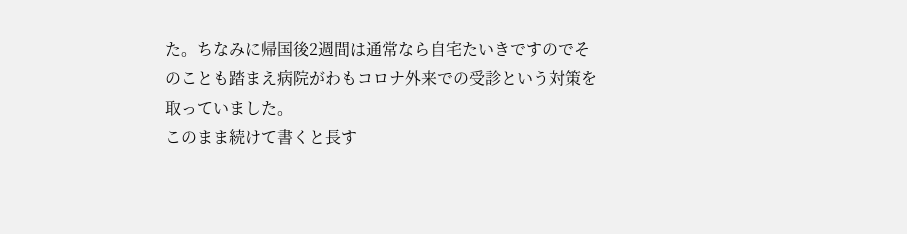た。ちなみに帰国後2週間は通常なら自宅たいきですのでそのことも踏まえ病院がわもコロナ外来での受診という対策を取っていました。
このまま続けて書くと長す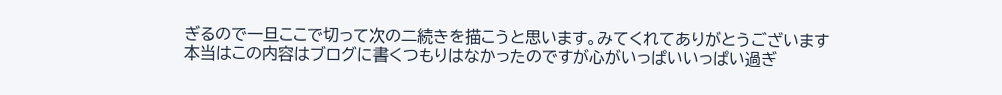ぎるので一旦ここで切って次の二続きを描こうと思います。みてくれてありがとうございます
本当はこの内容はブログに書くつもりはなかったのですが心がいっぱいいっぱい過ぎ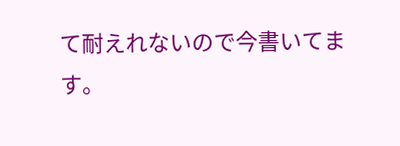て耐えれないので今書いてます。